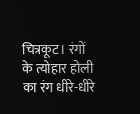चित्रकूट। रंगों के त्योहार होली का रंग धीरे-धीरे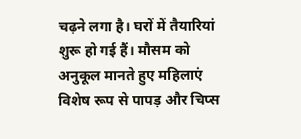चढ़ने लगा है। घरों में तैयारियां शुरू हो गई हैं। मौसम को अनुकूल मानते हुए महिलाएं विशेष रूप से पापड़ और चिप्स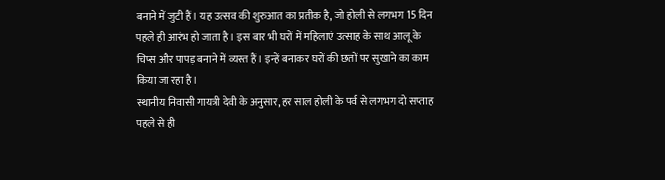बनाने में जुटी हैं। यह उत्सव की शुरुआत का प्रतीक है, जो होली से लगभग 15 दिन पहले ही आरंभ हो जाता है। इस बार भी घरों में महिलाएं उत्साह के साथ आलू के चिप्स और पापड़ बनाने में व्यस्त हैं। इन्हें बनाकर घरों की छतों पर सुखाने का काम किया जा रहा है।
स्थानीय निवासी गायत्री देवी के अनुसार, हर साल होली के पर्व से लगभग दो सप्ताह पहले से ही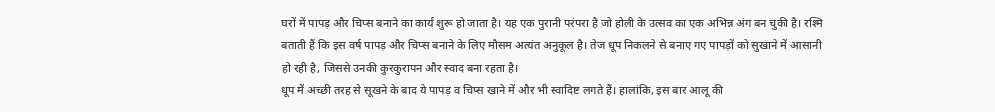घरों में पापड़ और चिप्स बनाने का कार्य शुरू हो जाता है। यह एक पुरानी परंपरा है जो होली के उत्सव का एक अभिन्न अंग बन चुकी है। रश्मि बताती हैं कि इस वर्ष पापड़ और चिप्स बनाने के लिए मौसम अत्यंत अनुकूल है। तेज धूप निकलने से बनाए गए पापड़ों को सुखाने में आसानी हो रही है, जिससे उनकी कुरकुरापन और स्वाद बना रहता है।
धूप में अच्छी तरह से सूखने के बाद ये पापड़ व चिप्स खाने में और भी स्वादिष्ट लगते हैं। हालांकि, इस बार आलू की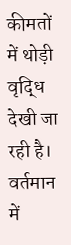कीमतों में थोड़ी वृद्धि देखी जा रही है। वर्तमान में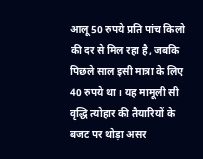आलू 50 रुपये प्रति पांच किलो की दर से मिल रहा है, जबकि पिछले साल इसी मात्रा के लिए 40 रुपये था। यह मामूली सी वृद्धि त्योहार की तैयारियों के बजट पर थोड़ा असर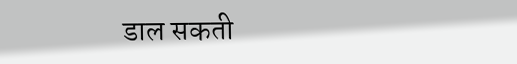डाल सकती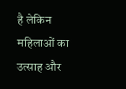है लेकिन महिलाओं का उत्साह और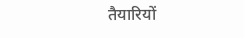तैयारियों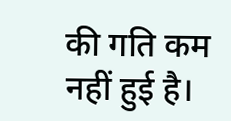की गति कम नहीं हुई है।